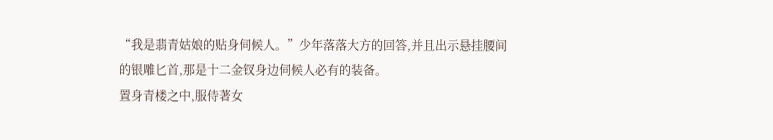“我是翡青姑娘的贴身伺候人。”少年落落大方的回答,并且出示悬挂腰间的银雕匕首,那是十二金钗身边伺候人必有的装备。
置身青楼之中,服侍著女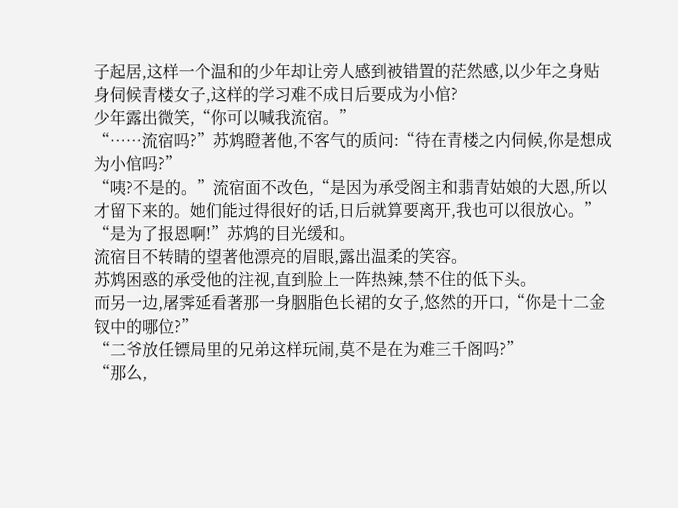子起居,这样一个温和的少年却让旁人感到被错置的茫然感,以少年之身贴身伺候青楼女子,这样的学习难不成日后要成为小倌?
少年露出微笑,“你可以喊我流宿。”
“……流宿吗?”苏鸩瞪著他,不客气的质问:“待在青楼之内伺候,你是想成为小倌吗?”
“咦?不是的。”流宿面不改色,“是因为承受阁主和翡青姑娘的大恩,所以才留下来的。她们能过得很好的话,日后就算要离开,我也可以很放心。”
“是为了报恩啊!”苏鸩的目光缓和。
流宿目不转睛的望著他漂亮的眉眼,露出温柔的笑容。
苏鸩困惑的承受他的注视,直到脸上一阵热辣,禁不住的低下头。
而另一边,屠霁延看著那一身胭脂色长裙的女子,悠然的开口,“你是十二金钗中的哪位?”
“二爷放任镖局里的兄弟这样玩闹,莫不是在为难三千阁吗?”
“那么,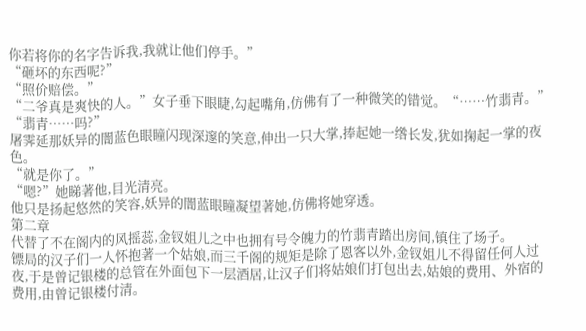你若将你的名字告诉我,我就让他们停手。”
“砸坏的东西呢?”
“照价赔偿。”
“二爷真是爽快的人。”女子垂下眼睫,勾起嘴角,仿佛有了一种微笑的错觉。“……竹翡青。”
“翡青……吗?”
屠霁延那妖异的闇蓝色眼瞳闪现深邃的笑意,伸出一只大掌,捧起她一绺长发,犹如掬起一掌的夜色。
“就是你了。”
“嗯?”她睇著他,目光清亮。
他只是扬起悠然的笑容,妖异的闇蓝眼瞳凝望著她,仿佛将她穿透。
第二章
代替了不在阁内的风摇蕊,金钗姐儿之中也拥有号令魄力的竹翡青踏出房间,镇住了场子。
镖局的汉子们一人怀抱著一个姑娘,而三千阁的规矩是除了恩客以外,金钗姐儿不得留任何人过夜,于是曾记银楼的总管在外面包下一层酒居,让汉子们将姑娘们打包出去,姑娘的费用、外宿的费用,由曾记银楼付清。